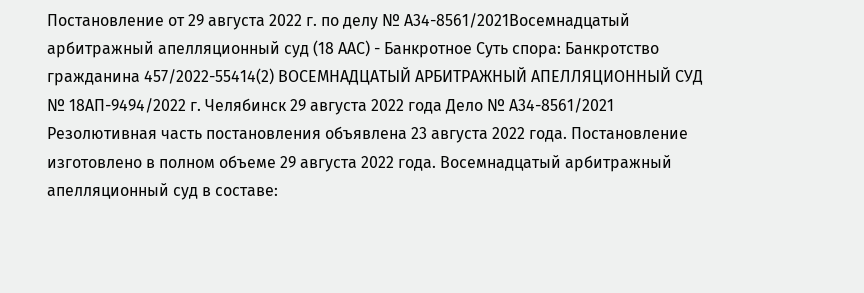Постановление от 29 августа 2022 г. по делу № А34-8561/2021Восемнадцатый арбитражный апелляционный суд (18 ААС) - Банкротное Суть спора: Банкротство гражданина 457/2022-55414(2) ВОСЕМНАДЦАТЫЙ АРБИТРАЖНЫЙ АПЕЛЛЯЦИОННЫЙ СУД № 18АП-9494/2022 г. Челябинск 29 августа 2022 года Дело № А34-8561/2021 Резолютивная часть постановления объявлена 23 августа 2022 года. Постановление изготовлено в полном объеме 29 августа 2022 года. Восемнадцатый арбитражный апелляционный суд в составе: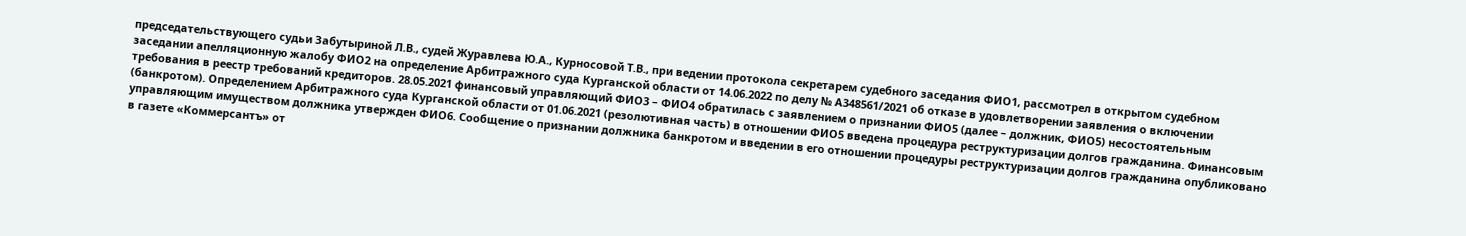председательствующего судьи Забутыриной Л.В., судей Журавлева Ю.А., Курносовой Т.В., при ведении протокола секретарем судебного заседания ФИО1, рассмотрел в открытом судебном заседании апелляционную жалобу ФИО2 на определение Арбитражного суда Курганской области от 14.06.2022 по делу № А348561/2021 об отказе в удовлетворении заявления о включении требования в реестр требований кредиторов. 28.05.2021 финансовый управляющий ФИО3 – ФИО4 обратилась с заявлением о признании ФИО5 (далее – должник, ФИО5) несостоятельным (банкротом). Определением Арбитражного суда Курганской области от 01.06.2021 (резолютивная часть) в отношении ФИО5 введена процедура реструктуризации долгов гражданина. Финансовым управляющим имуществом должника утвержден ФИО6. Сообщение о признании должника банкротом и введении в его отношении процедуры реструктуризации долгов гражданина опубликовано в газете «Коммерсантъ» от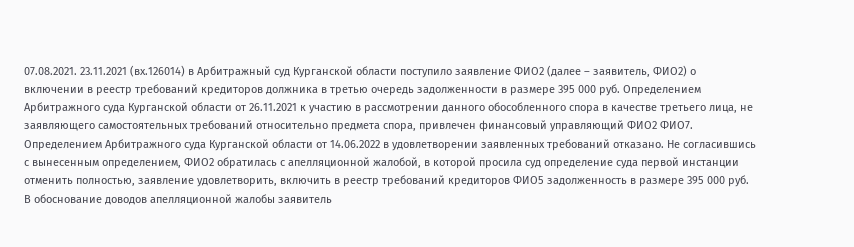07.08.2021. 23.11.2021 (вх.126014) в Арбитражный суд Курганской области поступило заявление ФИО2 (далее – заявитель, ФИО2) о включении в реестр требований кредиторов должника в третью очередь задолженности в размере 395 000 руб. Определением Арбитражного суда Курганской области от 26.11.2021 к участию в рассмотрении данного обособленного спора в качестве третьего лица, не заявляющего самостоятельных требований относительно предмета спора, привлечен финансовый управляющий ФИО2 ФИО7. Определением Арбитражного суда Курганской области от 14.06.2022 в удовлетворении заявленных требований отказано. Не согласившись с вынесенным определением, ФИО2 обратилась с апелляционной жалобой, в которой просила суд определение суда первой инстанции отменить полностью, заявление удовлетворить, включить в реестр требований кредиторов ФИО5 задолженность в размере 395 000 руб. В обоснование доводов апелляционной жалобы заявитель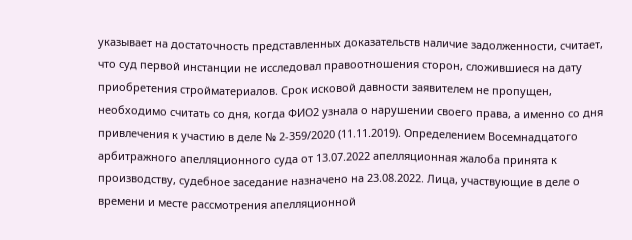указывает на достаточность представленных доказательств наличие задолженности, считает, что суд первой инстанции не исследовал правоотношения сторон, сложившиеся на дату приобретения стройматериалов. Срок исковой давности заявителем не пропущен, необходимо считать со дня, когда ФИО2 узнала о нарушении своего права, а именно со дня привлечения к участию в деле № 2-359/2020 (11.11.2019). Определением Восемнадцатого арбитражного апелляционного суда от 13.07.2022 апелляционная жалоба принята к производству, судебное заседание назначено на 23.08.2022. Лица, участвующие в деле о времени и месте рассмотрения апелляционной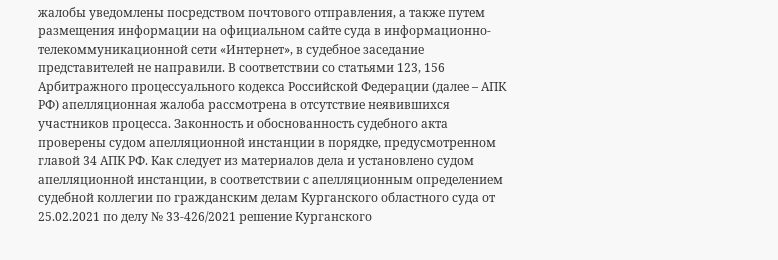жалобы уведомлены посредством почтового отправления, а также путем размещения информации на официальном сайте суда в информационно-телекоммуникационной сети «Интернет», в судебное заседание представителей не направили. В соответствии со статьями 123, 156 Арбитражного процессуального кодекса Российской Федерации (далее – АПК РФ) апелляционная жалоба рассмотрена в отсутствие неявившихся участников процесса. Законность и обоснованность судебного акта проверены судом апелляционной инстанции в порядке, предусмотренном главой 34 АПК РФ. Как следует из материалов дела и установлено судом апелляционной инстанции, в соответствии с апелляционным определением судебной коллегии по гражданским делам Курганского областного суда от 25.02.2021 по делу № 33-426/2021 решение Курганского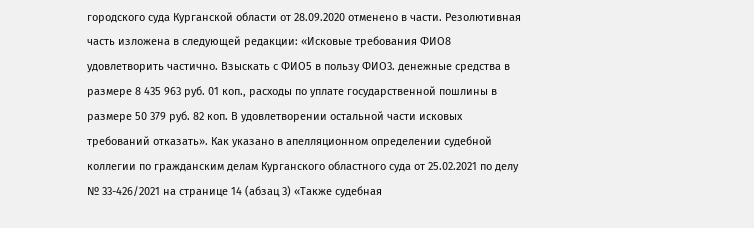городского суда Курганской области от 28.09.2020 отменено в части. Резолютивная часть изложена в следующей редакции: «Исковые требования ФИО8 удовлетворить частично. Взыскать с ФИО5 в пользу ФИО3. денежные средства в размере 8 435 963 руб. 01 коп., расходы по уплате государственной пошлины в размере 50 379 руб. 82 коп. В удовлетворении остальной части исковых требований отказать». Как указано в апелляционном определении судебной коллегии по гражданским делам Курганского областного суда от 25.02.2021 по делу № 33-426/2021 на странице 14 (абзац 3) «Также судебная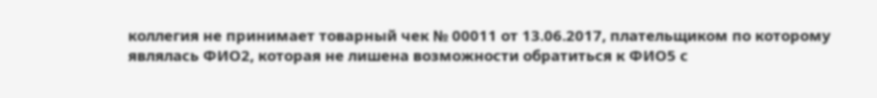коллегия не принимает товарный чек № 00011 от 13.06.2017, плательщиком по которому являлась ФИО2, которая не лишена возможности обратиться к ФИО5 с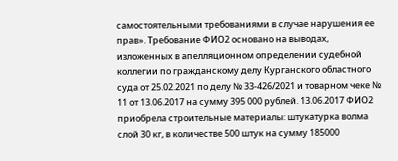самостоятельными требованиями в случае нарушения ее прав». Требование ФИО2 основано на выводах, изложенных в апелляционном определении судебной коллегии по гражданскому делу Курганского областного суда от 25.02.2021 по делу № 33-426/2021 и товарном чеке № 11 от 13.06.2017 на сумму 395 000 рублей. 13.06.2017 ФИО2 приобрела строительные материалы: штукатурка волма слой 30 кг, в количестве 500 штук на сумму 185000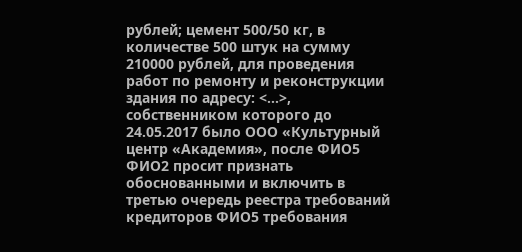рублей; цемент 500/50 кг, в количестве 500 штук на сумму 210000 рублей, для проведения работ по ремонту и реконструкции здания по адресу: <...>, собственником которого до 24.05.2017 было ООО «Культурный центр «Академия», после ФИО5 ФИО2 просит признать обоснованными и включить в третью очередь реестра требований кредиторов ФИО5 требования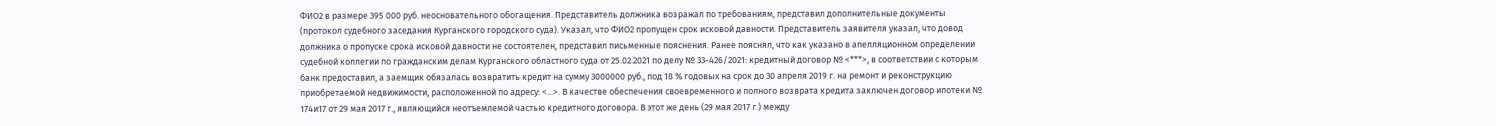ФИО2 в размере 395 000 руб. неосновательного обогащения. Представитель должника возражал по требованиям, представил дополнительные документы (протокол судебного заседания Курганского городского суда). Указал, что ФИО2 пропущен срок исковой давности. Представитель заявителя указал, что довод должника о пропуске срока исковой давности не состоятелен, представил письменные пояснения. Ранее пояснял, что как указано в апелляционном определении судебной коллегии по гражданским делам Курганского областного суда от 25.02.2021 по делу № 33-426/2021: кредитный договор № <***>, в соответствии с которым банк предоставил, а заемщик обязалась возвратить кредит на сумму 3000000 руб., под 18 % годовых на срок до 30 апреля 2019 г. на ремонт и реконструкцию приобретаемой недвижимости, расположенной по адресу: <...>. В качестве обеспечения своевременного и полного возврата кредита заключен договор ипотеки № 174и17 от 29 мая 2017 г., являющийся неотъемлемой частью кредитного договора. В этот же день (29 мая 2017 г.) между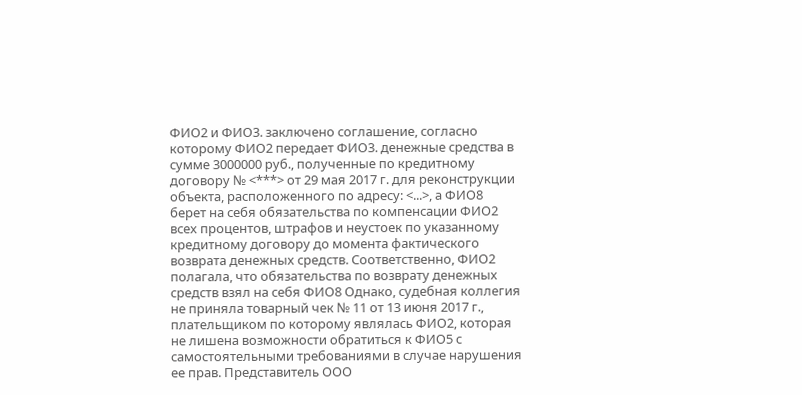ФИО2 и ФИО3. заключено соглашение, согласно которому ФИО2 передает ФИО3. денежные средства в сумме 3000000 руб., полученные по кредитному договору № <***> от 29 мая 2017 г. для реконструкции объекта, расположенного по адресу: <...>, а ФИО8 берет на себя обязательства по компенсации ФИО2 всех процентов, штрафов и неустоек по указанному кредитному договору до момента фактического возврата денежных средств. Соответственно, ФИО2 полагала, что обязательства по возврату денежных средств взял на себя ФИО8 Однако, судебная коллегия не приняла товарный чек № 11 от 13 июня 2017 г., плательщиком по которому являлась ФИО2, которая не лишена возможности обратиться к ФИО5 с самостоятельными требованиями в случае нарушения ее прав. Представитель ООО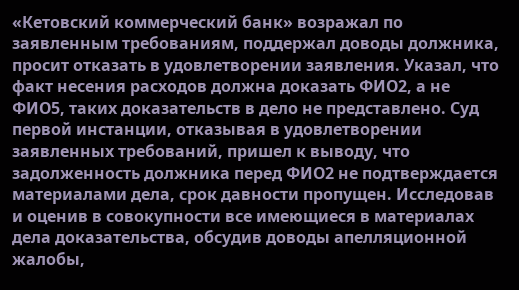«Кетовский коммерческий банк» возражал по заявленным требованиям, поддержал доводы должника, просит отказать в удовлетворении заявления. Указал, что факт несения расходов должна доказать ФИО2, а не ФИО5, таких доказательств в дело не представлено. Суд первой инстанции, отказывая в удовлетворении заявленных требований, пришел к выводу, что задолженность должника перед ФИО2 не подтверждается материалами дела, срок давности пропущен. Исследовав и оценив в совокупности все имеющиеся в материалах дела доказательства, обсудив доводы апелляционной жалобы,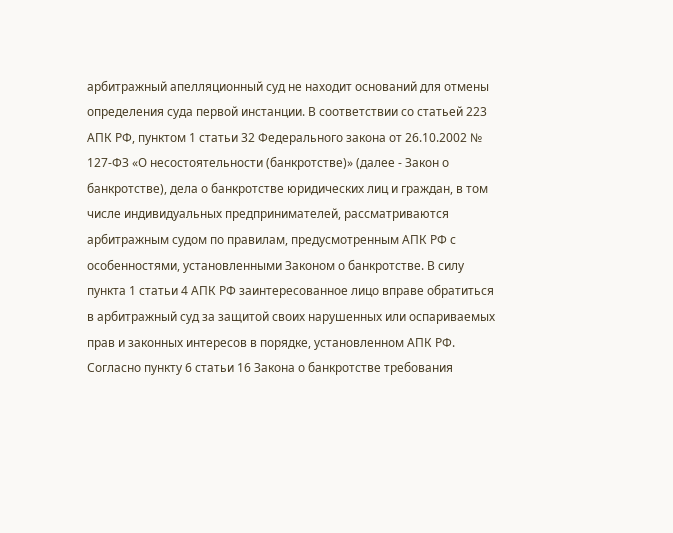арбитражный апелляционный суд не находит оснований для отмены определения суда первой инстанции. В соответствии со статьей 223 АПК РФ, пунктом 1 статьи 32 Федерального закона от 26.10.2002 № 127-ФЗ «О несостоятельности (банкротстве)» (далее - Закон о банкротстве), дела о банкротстве юридических лиц и граждан, в том числе индивидуальных предпринимателей, рассматриваются арбитражным судом по правилам, предусмотренным АПК РФ с особенностями, установленными Законом о банкротстве. В силу пункта 1 статьи 4 АПК РФ заинтересованное лицо вправе обратиться в арбитражный суд за защитой своих нарушенных или оспариваемых прав и законных интересов в порядке, установленном АПК РФ. Согласно пункту 6 статьи 16 Закона о банкротстве требования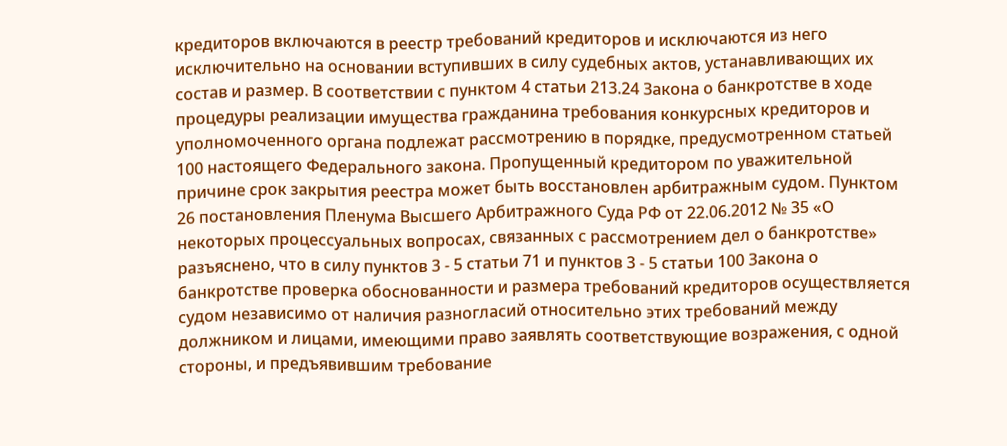кредиторов включаются в реестр требований кредиторов и исключаются из него исключительно на основании вступивших в силу судебных актов, устанавливающих их состав и размер. В соответствии с пунктом 4 статьи 213.24 Закона о банкротстве в ходе процедуры реализации имущества гражданина требования конкурсных кредиторов и уполномоченного органа подлежат рассмотрению в порядке, предусмотренном статьей 100 настоящего Федерального закона. Пропущенный кредитором по уважительной причине срок закрытия реестра может быть восстановлен арбитражным судом. Пунктом 26 постановления Пленума Высшего Арбитражного Суда РФ от 22.06.2012 № 35 «О некоторых процессуальных вопросах, связанных с рассмотрением дел о банкротстве» разъяснено, что в силу пунктов 3 - 5 статьи 71 и пунктов 3 - 5 статьи 100 Закона о банкротстве проверка обоснованности и размера требований кредиторов осуществляется судом независимо от наличия разногласий относительно этих требований между должником и лицами, имеющими право заявлять соответствующие возражения, с одной стороны, и предъявившим требование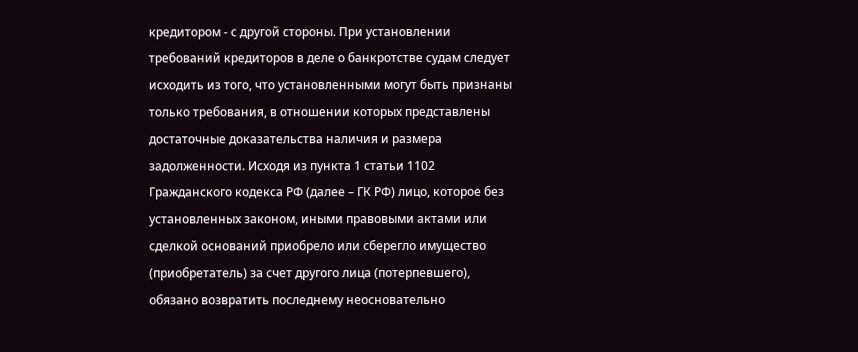кредитором - с другой стороны. При установлении требований кредиторов в деле о банкротстве судам следует исходить из того, что установленными могут быть признаны только требования, в отношении которых представлены достаточные доказательства наличия и размера задолженности. Исходя из пункта 1 статьи 1102 Гражданского кодекса РФ (далее – ГК РФ) лицо, которое без установленных законом, иными правовыми актами или сделкой оснований приобрело или сберегло имущество (приобретатель) за счет другого лица (потерпевшего), обязано возвратить последнему неосновательно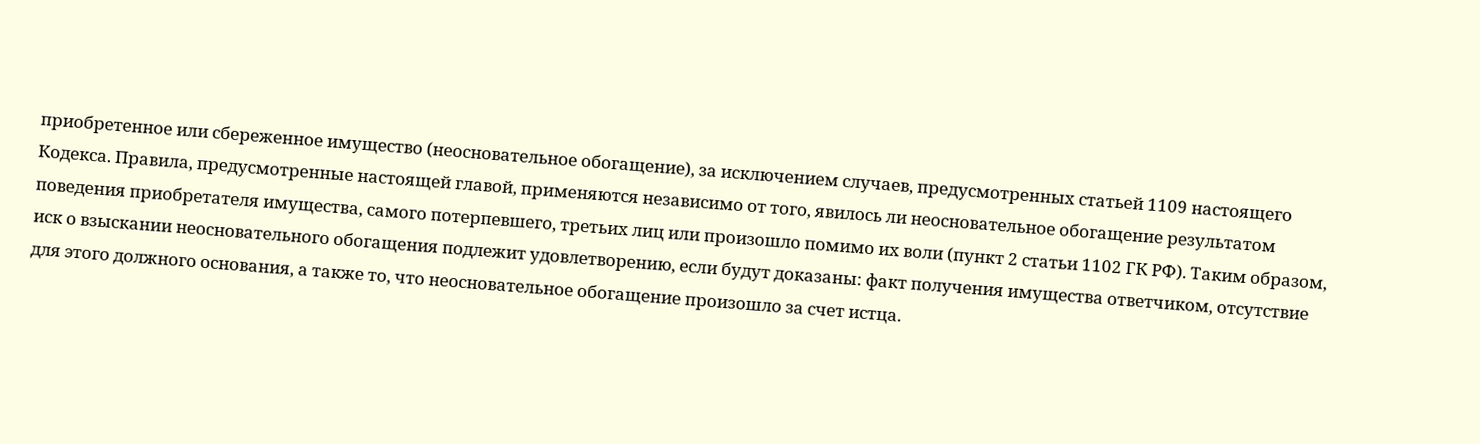приобретенное или сбереженное имущество (неосновательное обогащение), за исключением случаев, предусмотренных статьей 1109 настоящего Кодекса. Правила, предусмотренные настоящей главой, применяются независимо от того, явилось ли неосновательное обогащение результатом поведения приобретателя имущества, самого потерпевшего, третьих лиц или произошло помимо их воли (пункт 2 статьи 1102 ГК РФ). Таким образом, иск о взыскании неосновательного обогащения подлежит удовлетворению, если будут доказаны: факт получения имущества ответчиком, отсутствие для этого должного основания, а также то, что неосновательное обогащение произошло за счет истца.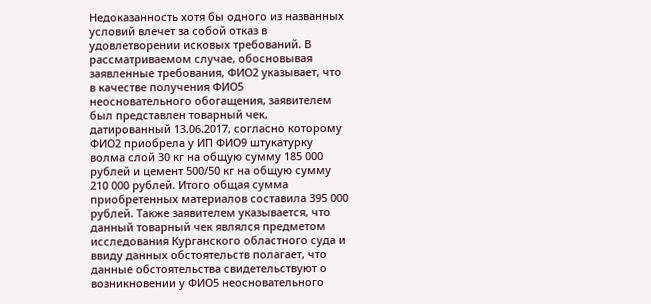Недоказанность хотя бы одного из названных условий влечет за собой отказ в удовлетворении исковых требований. В рассматриваемом случае, обосновывая заявленные требования, ФИО2 указывает, что в качестве получения ФИО5 неосновательного обогащения, заявителем был представлен товарный чек, датированный 13.06.2017, согласно которому ФИО2 приобрела у ИП ФИО9 штукатурку волма слой 30 кг на общую сумму 185 000 рублей и цемент 500/50 кг на общую сумму 210 000 рублей. Итого общая сумма приобретенных материалов составила 395 000 рублей. Также заявителем указывается, что данный товарный чек являлся предметом исследования Курганского областного суда и ввиду данных обстоятельств полагает, что данные обстоятельства свидетельствуют о возникновении у ФИО5 неосновательного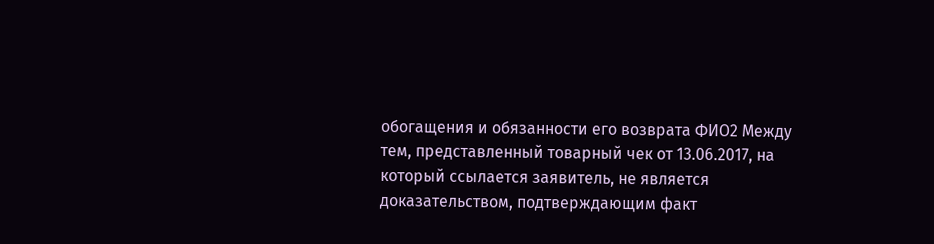обогащения и обязанности его возврата ФИО2 Между тем, представленный товарный чек от 13.06.2017, на который ссылается заявитель, не является доказательством, подтверждающим факт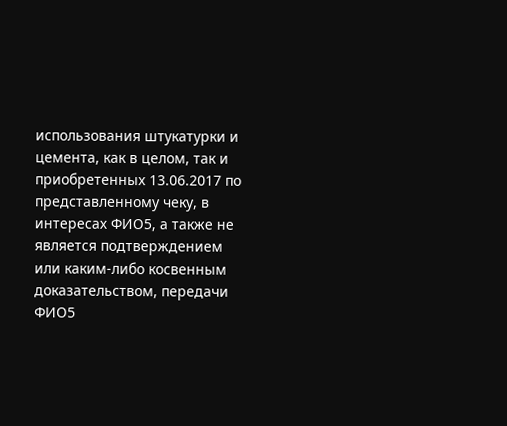использования штукатурки и цемента, как в целом, так и приобретенных 13.06.2017 по представленному чеку, в интересах ФИО5, а также не является подтверждением или каким-либо косвенным доказательством, передачи ФИО5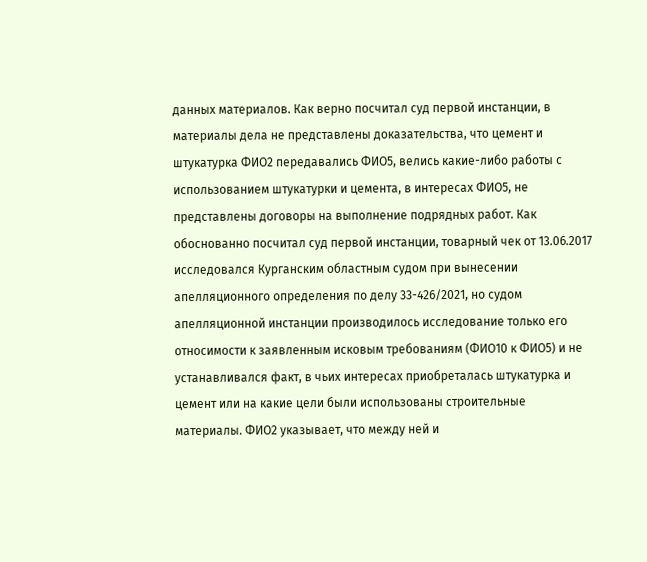данных материалов. Как верно посчитал суд первой инстанции, в материалы дела не представлены доказательства, что цемент и штукатурка ФИО2 передавались ФИО5, велись какие-либо работы с использованием штукатурки и цемента, в интересах ФИО5, не представлены договоры на выполнение подрядных работ. Как обоснованно посчитал суд первой инстанции, товарный чек от 13.06.2017 исследовался Курганским областным судом при вынесении апелляционного определения по делу 33-426/2021, но судом апелляционной инстанции производилось исследование только его относимости к заявленным исковым требованиям (ФИО10 к ФИО5) и не устанавливался факт, в чьих интересах приобреталась штукатурка и цемент или на какие цели были использованы строительные материалы. ФИО2 указывает, что между ней и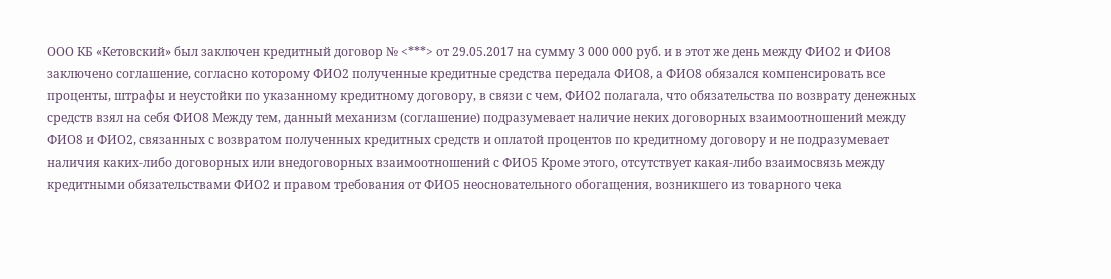ООО КБ «Кетовский» был заключен кредитный договор № <***> от 29.05.2017 на сумму 3 000 000 руб. и в этот же день между ФИО2 и ФИО8 заключено соглашение, согласно которому ФИО2 полученные кредитные средства передала ФИО8, а ФИО8 обязался компенсировать все проценты, штрафы и неустойки по указанному кредитному договору, в связи с чем, ФИО2 полагала, что обязательства по возврату денежных средств взял на себя ФИО8 Между тем, данный механизм (соглашение) подразумевает наличие неких договорных взаимоотношений между ФИО8 и ФИО2, связанных с возвратом полученных кредитных средств и оплатой процентов по кредитному договору и не подразумевает наличия каких-либо договорных или внедоговорных взаимоотношений с ФИО5 Кроме этого, отсутствует какая-либо взаимосвязь между кредитными обязательствами ФИО2 и правом требования от ФИО5 неосновательного обогащения, возникшего из товарного чека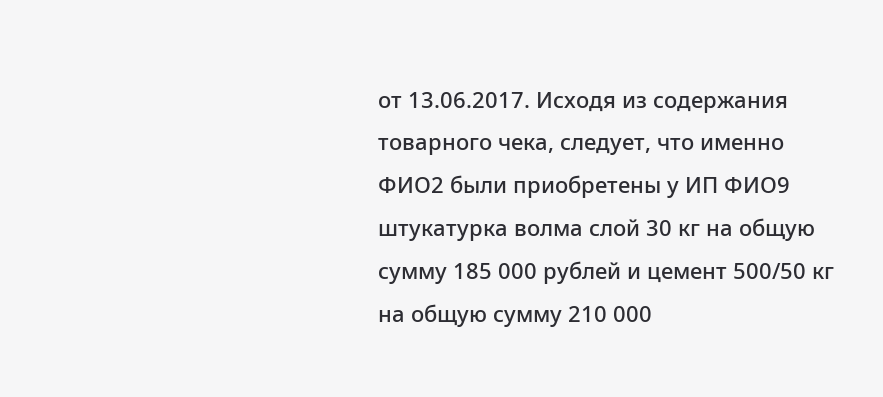от 13.06.2017. Исходя из содержания товарного чека, следует, что именно ФИО2 были приобретены у ИП ФИО9 штукатурка волма слой 30 кг на общую сумму 185 000 рублей и цемент 500/50 кг на общую сумму 210 000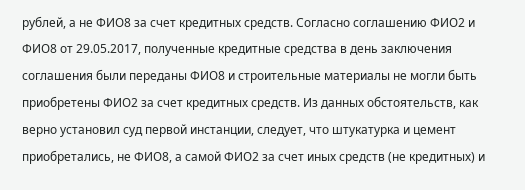рублей, а не ФИО8 за счет кредитных средств. Согласно соглашению ФИО2 и ФИО8 от 29.05.2017, полученные кредитные средства в день заключения соглашения были переданы ФИО8 и строительные материалы не могли быть приобретены ФИО2 за счет кредитных средств. Из данных обстоятельств, как верно установил суд первой инстанции, следует, что штукатурка и цемент приобретались, не ФИО8, а самой ФИО2 за счет иных средств (не кредитных) и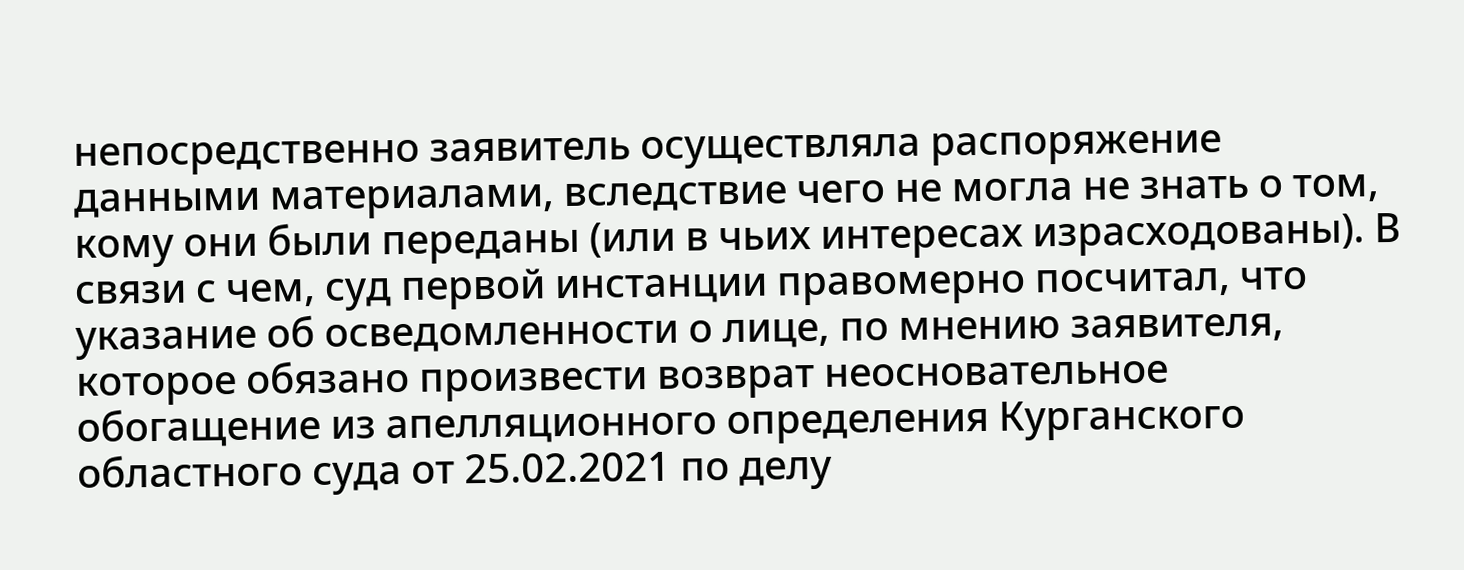непосредственно заявитель осуществляла распоряжение данными материалами, вследствие чего не могла не знать о том, кому они были переданы (или в чьих интересах израсходованы). В связи с чем, суд первой инстанции правомерно посчитал, что указание об осведомленности о лице, по мнению заявителя, которое обязано произвести возврат неосновательное обогащение из апелляционного определения Курганского областного суда от 25.02.2021 по делу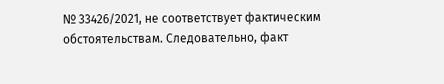№ 33426/2021, не соответствует фактическим обстоятельствам. Следовательно, факт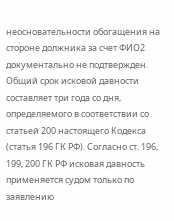неосновательности обогащения на стороне должника за счет ФИО2 документально не подтвержден. Общий срок исковой давности составляет три года со дня, определяемого в соответствии со статьей 200 настоящего Кодекса (статья 196 ГК РФ). Согласно ст. 196, 199, 200 ГК РФ исковая давность применяется судом только по заявлению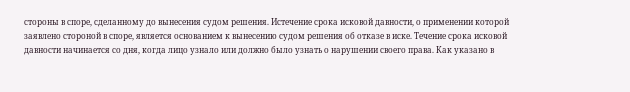стороны в споре, сделанному до вынесения судом решения. Истечение срока исковой давности, о применении которой заявлено стороной в споре, является основанием к вынесению судом решения об отказе в иске. Течение срока исковой давности начинается со дня, когда лицо узнало или должно было узнать о нарушении своего права. Как указано в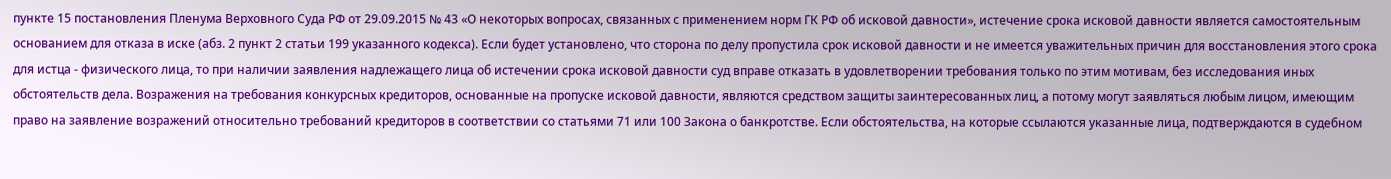пункте 15 постановления Пленума Верховного Суда РФ от 29.09.2015 № 43 «О некоторых вопросах, связанных с применением норм ГК РФ об исковой давности», истечение срока исковой давности является самостоятельным основанием для отказа в иске (абз. 2 пункт 2 статьи 199 указанного кодекса). Если будет установлено, что сторона по делу пропустила срок исковой давности и не имеется уважительных причин для восстановления этого срока для истца - физического лица, то при наличии заявления надлежащего лица об истечении срока исковой давности суд вправе отказать в удовлетворении требования только по этим мотивам, без исследования иных обстоятельств дела. Возражения на требования конкурсных кредиторов, основанные на пропуске исковой давности, являются средством защиты заинтересованных лиц, а потому могут заявляться любым лицом, имеющим право на заявление возражений относительно требований кредиторов в соответствии со статьями 71 или 100 Закона о банкротстве. Если обстоятельства, на которые ссылаются указанные лица, подтверждаются в судебном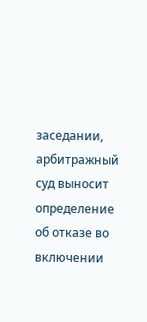заседании, арбитражный суд выносит определение об отказе во включении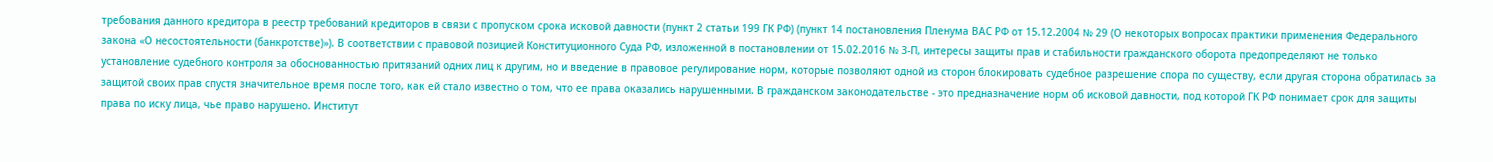требования данного кредитора в реестр требований кредиторов в связи с пропуском срока исковой давности (пункт 2 статьи 199 ГК РФ) (пункт 14 постановления Пленума ВАС РФ от 15.12.2004 № 29 (О некоторых вопросах практики применения Федерального закона «О несостоятельности (банкротстве)»). В соответствии с правовой позицией Конституционного Суда РФ, изложенной в постановлении от 15.02.2016 № 3-П, интересы защиты прав и стабильности гражданского оборота предопределяют не только установление судебного контроля за обоснованностью притязаний одних лиц к другим, но и введение в правовое регулирование норм, которые позволяют одной из сторон блокировать судебное разрешение спора по существу, если другая сторона обратилась за защитой своих прав спустя значительное время после того, как ей стало известно о том, что ее права оказались нарушенными. В гражданском законодательстве - это предназначение норм об исковой давности, под которой ГК РФ понимает срок для защиты права по иску лица, чье право нарушено. Институт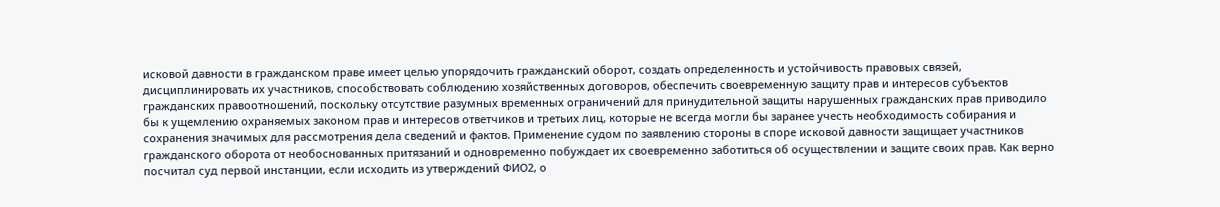исковой давности в гражданском праве имеет целью упорядочить гражданский оборот, создать определенность и устойчивость правовых связей, дисциплинировать их участников, способствовать соблюдению хозяйственных договоров, обеспечить своевременную защиту прав и интересов субъектов гражданских правоотношений, поскольку отсутствие разумных временных ограничений для принудительной защиты нарушенных гражданских прав приводило бы к ущемлению охраняемых законом прав и интересов ответчиков и третьих лиц, которые не всегда могли бы заранее учесть необходимость собирания и сохранения значимых для рассмотрения дела сведений и фактов. Применение судом по заявлению стороны в споре исковой давности защищает участников гражданского оборота от необоснованных притязаний и одновременно побуждает их своевременно заботиться об осуществлении и защите своих прав. Как верно посчитал суд первой инстанции, если исходить из утверждений ФИО2, о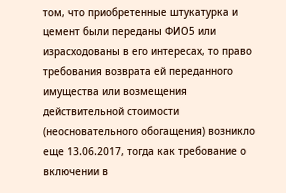том, что приобретенные штукатурка и цемент были переданы ФИО5 или израсходованы в его интересах, то право требования возврата ей переданного имущества или возмещения действительной стоимости (неосновательного обогащения) возникло еще 13.06.2017, тогда как требование о включении в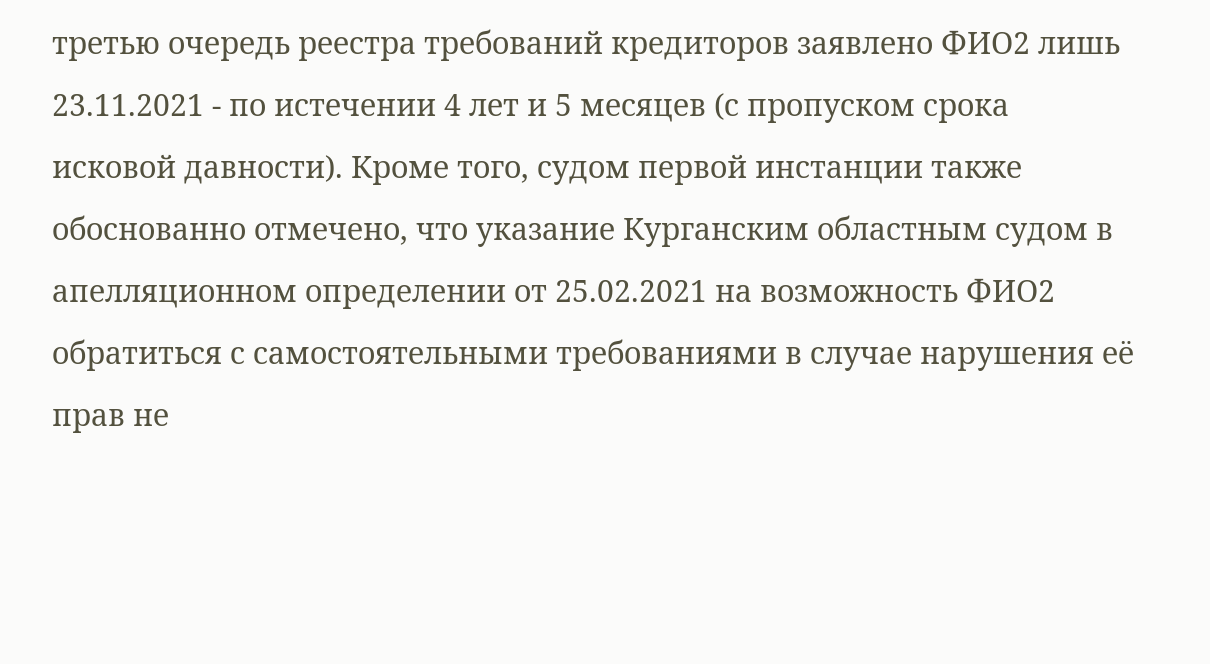третью очередь реестра требований кредиторов заявлено ФИО2 лишь 23.11.2021 - по истечении 4 лет и 5 месяцев (с пропуском срока исковой давности). Кроме того, судом первой инстанции также обоснованно отмечено, что указание Курганским областным судом в апелляционном определении от 25.02.2021 на возможность ФИО2 обратиться с самостоятельными требованиями в случае нарушения её прав не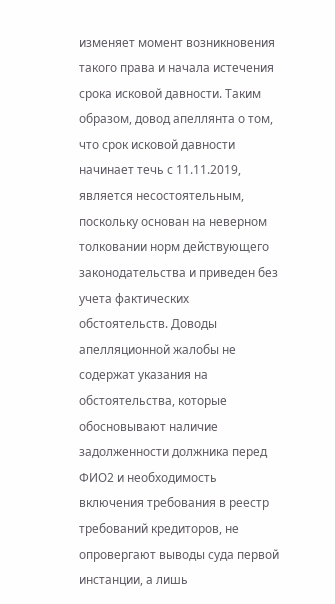изменяет момент возникновения такого права и начала истечения срока исковой давности. Таким образом, довод апеллянта о том, что срок исковой давности начинает течь с 11.11.2019, является несостоятельным, поскольку основан на неверном толковании норм действующего законодательства и приведен без учета фактических обстоятельств. Доводы апелляционной жалобы не содержат указания на обстоятельства, которые обосновывают наличие задолженности должника перед ФИО2 и необходимость включения требования в реестр требований кредиторов, не опровергают выводы суда первой инстанции, а лишь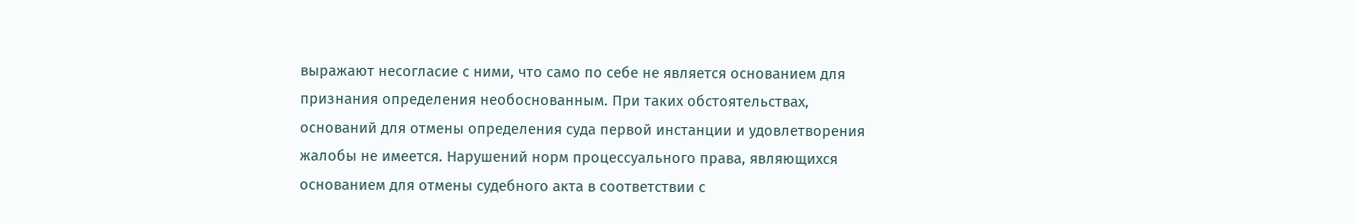выражают несогласие с ними, что само по себе не является основанием для признания определения необоснованным. При таких обстоятельствах, оснований для отмены определения суда первой инстанции и удовлетворения жалобы не имеется. Нарушений норм процессуального права, являющихся основанием для отмены судебного акта в соответствии с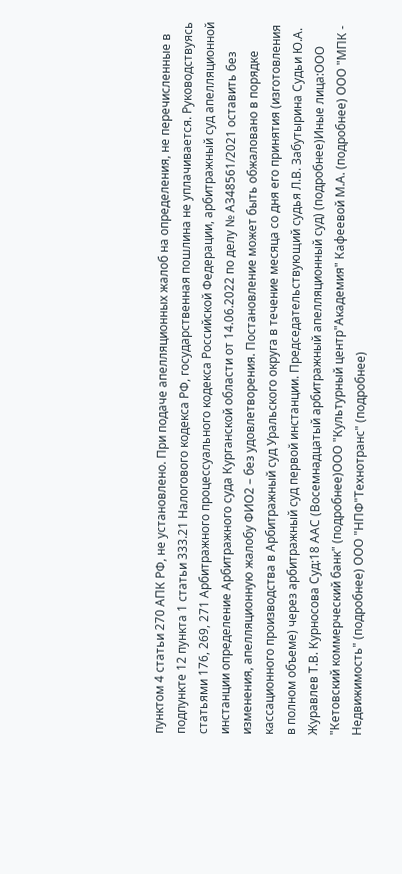пунктом 4 статьи 270 АПК РФ, не установлено. При подаче апелляционных жалоб на определения, не перечисленные в подпункте 12 пункта 1 статьи 333.21 Налогового кодекса РФ, государственная пошлина не уплачивается. Руководствуясь статьями 176, 269, 271 Арбитражного процессуального кодекса Российской Федерации, арбитражный суд апелляционной инстанции определение Арбитражного суда Курганской области от 14.06.2022 по делу № А348561/2021 оставить без изменения, апелляционную жалобу ФИО2 – без удовлетворения. Постановление может быть обжаловано в порядке кассационного производства в Арбитражный суд Уральского округа в течение месяца со дня его принятия (изготовления в полном объеме) через арбитражный суд первой инстанции. Председательствующий судья Л.В. Забутырина Судьи Ю.А. Журавлев Т.В. Курносова Суд:18 ААС (Восемнадцатый арбитражный апелляционный суд) (подробнее)Иные лица:ООО "Кетовский коммерческий банк" (подробнее)ООО "Культурный центр"Академия" Кафеевой М.А. (подробнее) ООО "МПК - Недвижимость" (подробнее) ООО "НПФ"Технотранс" (подробнее)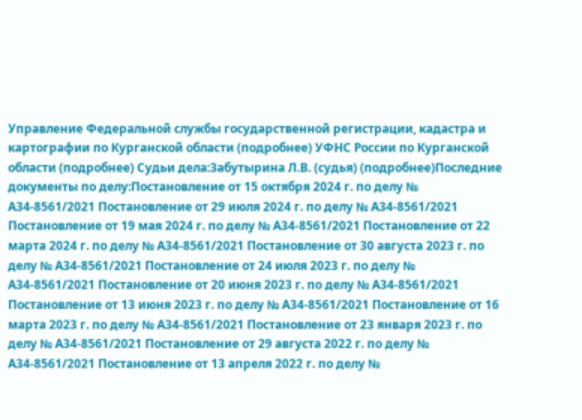Управление Федеральной службы государственной регистрации, кадастра и картографии по Курганской области (подробнее) УФНС России по Курганской области (подробнее) Судьи дела:Забутырина Л.В. (судья) (подробнее)Последние документы по делу:Постановление от 15 октября 2024 г. по делу № А34-8561/2021 Постановление от 29 июля 2024 г. по делу № А34-8561/2021 Постановление от 19 мая 2024 г. по делу № А34-8561/2021 Постановление от 22 марта 2024 г. по делу № А34-8561/2021 Постановление от 30 августа 2023 г. по делу № А34-8561/2021 Постановление от 24 июля 2023 г. по делу № А34-8561/2021 Постановление от 20 июня 2023 г. по делу № А34-8561/2021 Постановление от 13 июня 2023 г. по делу № А34-8561/2021 Постановление от 16 марта 2023 г. по делу № А34-8561/2021 Постановление от 23 января 2023 г. по делу № А34-8561/2021 Постановление от 29 августа 2022 г. по делу № А34-8561/2021 Постановление от 13 апреля 2022 г. по делу №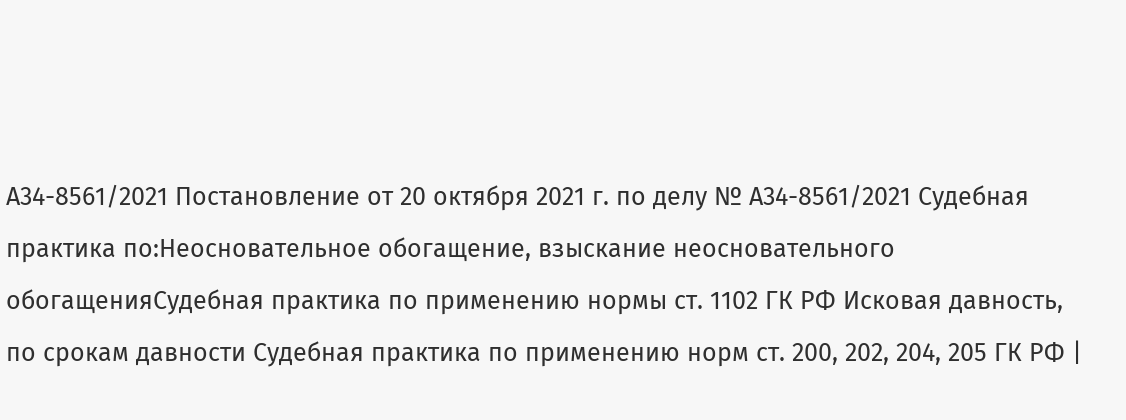А34-8561/2021 Постановление от 20 октября 2021 г. по делу № А34-8561/2021 Судебная практика по:Неосновательное обогащение, взыскание неосновательного обогащенияСудебная практика по применению нормы ст. 1102 ГК РФ Исковая давность, по срокам давности Судебная практика по применению норм ст. 200, 202, 204, 205 ГК РФ |